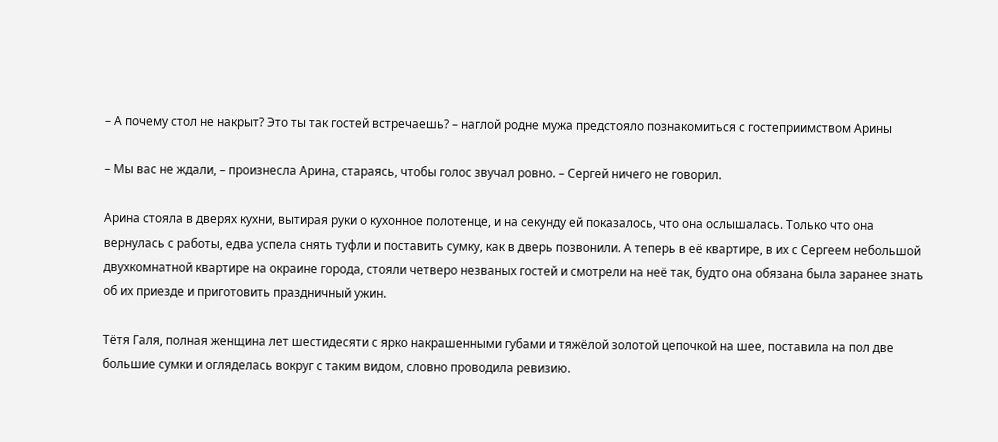– А почему стол не накрыт? Это ты так гостей встречаешь? – наглой родне мужа предстояло познакомиться с гостеприимством Арины

– Мы вас не ждали, – произнесла Арина, стараясь, чтобы голос звучал ровно. – Сергей ничего не говорил.

Арина стояла в дверях кухни, вытирая руки о кухонное полотенце, и на секунду ей показалось, что она ослышалась. Только что она вернулась с работы, едва успела снять туфли и поставить сумку, как в дверь позвонили. А теперь в её квартире, в их с Сергеем небольшой двухкомнатной квартире на окраине города, стояли четверо незваных гостей и смотрели на неё так, будто она обязана была заранее знать об их приезде и приготовить праздничный ужин.

Тётя Галя, полная женщина лет шестидесяти с ярко накрашенными губами и тяжёлой золотой цепочкой на шее, поставила на пол две большие сумки и огляделась вокруг с таким видом, словно проводила ревизию.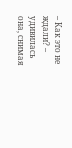– Как это не ждали? – удивилась она, снимая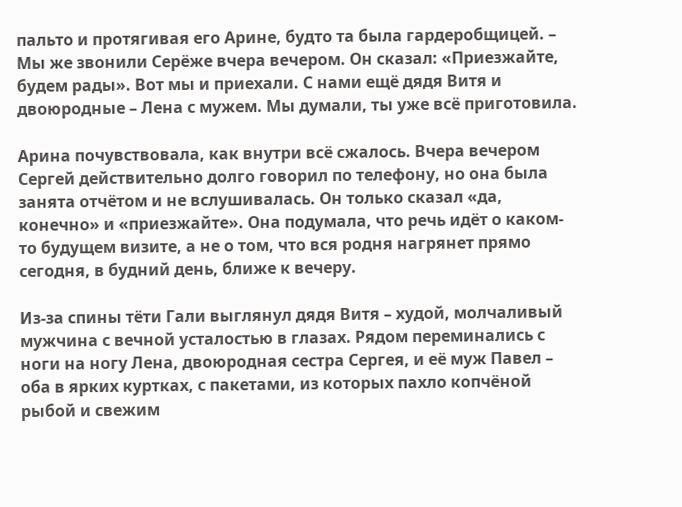пальто и протягивая его Арине, будто та была гардеробщицей. – Мы же звонили Серёже вчера вечером. Он сказал: «Приезжайте, будем рады». Вот мы и приехали. С нами ещё дядя Витя и двоюродные – Лена с мужем. Мы думали, ты уже всё приготовила.

Арина почувствовала, как внутри всё сжалось. Вчера вечером Сергей действительно долго говорил по телефону, но она была занята отчётом и не вслушивалась. Он только сказал «да, конечно» и «приезжайте». Она подумала, что речь идёт о каком-то будущем визите, а не о том, что вся родня нагрянет прямо сегодня, в будний день, ближе к вечеру.

Из-за спины тёти Гали выглянул дядя Витя – худой, молчаливый мужчина с вечной усталостью в глазах. Рядом переминались с ноги на ногу Лена, двоюродная сестра Сергея, и её муж Павел – оба в ярких куртках, с пакетами, из которых пахло копчёной рыбой и свежим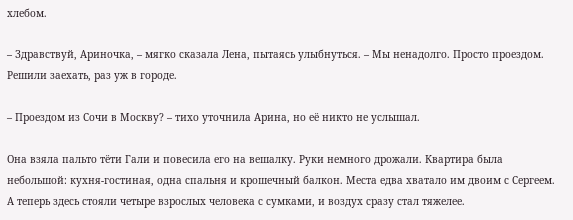хлебом.

– Здравствуй, Ариночка, – мягко сказала Лена, пытаясь улыбнуться. – Мы ненадолго. Просто проездом. Решили заехать, раз уж в городе.

– Проездом из Сочи в Москву? – тихо уточнила Арина, но её никто не услышал.

Она взяла пальто тёти Гали и повесила его на вешалку. Руки немного дрожали. Квартира была небольшой: кухня-гостиная, одна спальня и крошечный балкон. Места едва хватало им двоим с Сергеем. А теперь здесь стояли четыре взрослых человека с сумками, и воздух сразу стал тяжелее.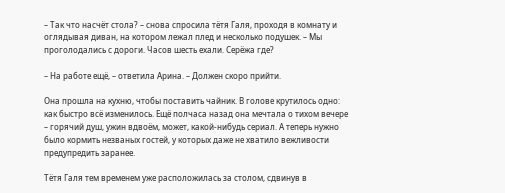– Так что насчёт стола? – снова спросила тётя Галя, проходя в комнату и оглядывая диван, на котором лежал плед и несколько подушек. – Мы проголодались с дороги. Часов шесть ехали. Серёжа где?

– На работе ещё, – ответила Арина. – Должен скоро прийти.

Она прошла на кухню, чтобы поставить чайник. В голове крутилось одно: как быстро всё изменилось. Ещё полчаса назад она мечтала о тихом вечере – горячий душ, ужин вдвоём, может, какой-нибудь сериал. А теперь нужно было кормить незваных гостей, у которых даже не хватило вежливости предупредить заранее.

Тётя Галя тем временем уже расположилась за столом, сдвинув в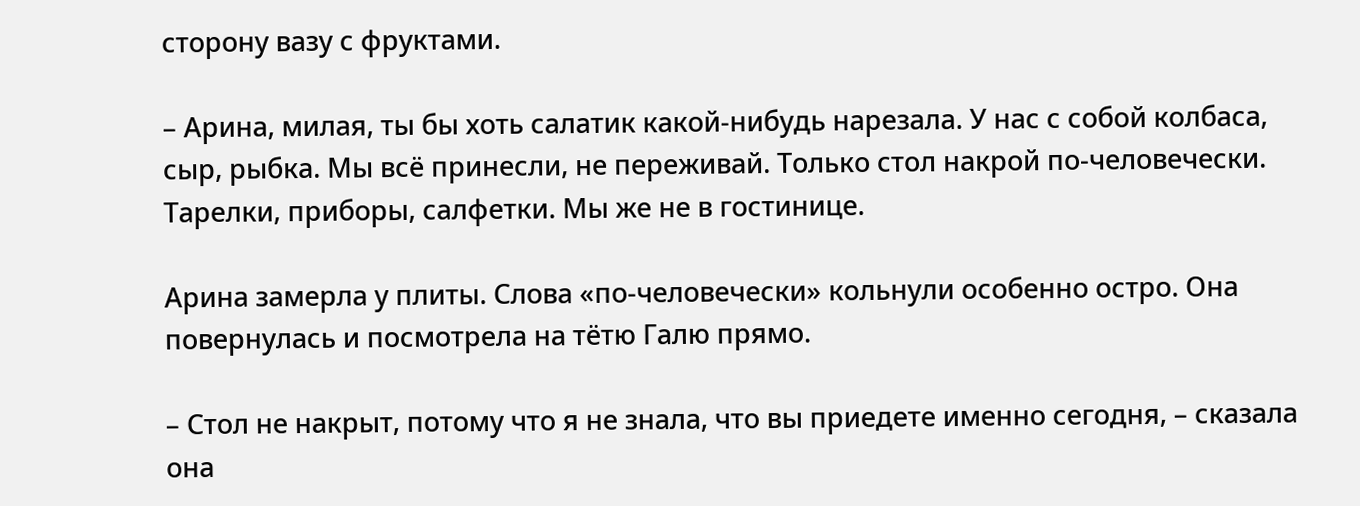сторону вазу с фруктами.

– Арина, милая, ты бы хоть салатик какой-нибудь нарезала. У нас с собой колбаса, сыр, рыбка. Мы всё принесли, не переживай. Только стол накрой по-человечески. Тарелки, приборы, салфетки. Мы же не в гостинице.

Арина замерла у плиты. Слова «по-человечески» кольнули особенно остро. Она повернулась и посмотрела на тётю Галю прямо.

– Стол не накрыт, потому что я не знала, что вы приедете именно сегодня, – сказала она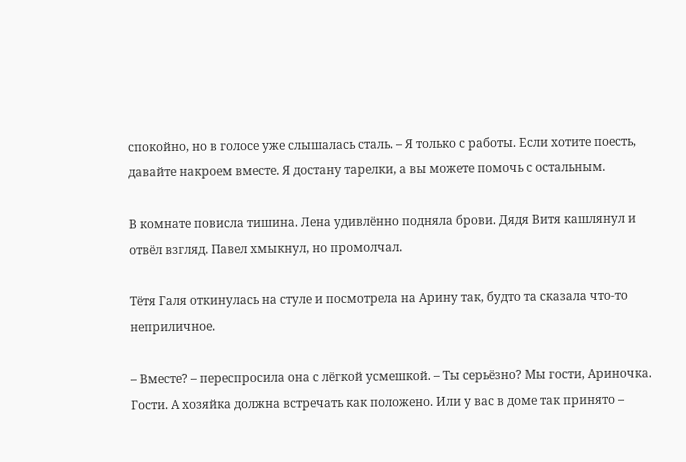спокойно, но в голосе уже слышалась сталь. – Я только с работы. Если хотите поесть, давайте накроем вместе. Я достану тарелки, а вы можете помочь с остальным.

В комнате повисла тишина. Лена удивлённо подняла брови. Дядя Витя кашлянул и отвёл взгляд. Павел хмыкнул, но промолчал.

Тётя Галя откинулась на стуле и посмотрела на Арину так, будто та сказала что-то неприличное.

– Вместе? – переспросила она с лёгкой усмешкой. – Ты серьёзно? Мы гости, Ариночка. Гости. А хозяйка должна встречать как положено. Или у вас в доме так принято –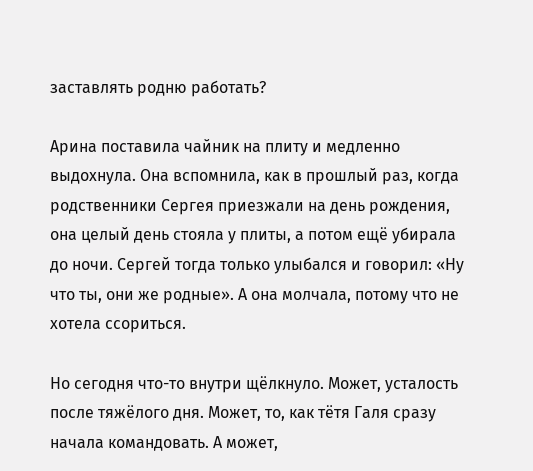заставлять родню работать?

Арина поставила чайник на плиту и медленно выдохнула. Она вспомнила, как в прошлый раз, когда родственники Сергея приезжали на день рождения, она целый день стояла у плиты, а потом ещё убирала до ночи. Сергей тогда только улыбался и говорил: «Ну что ты, они же родные». А она молчала, потому что не хотела ссориться.

Но сегодня что-то внутри щёлкнуло. Может, усталость после тяжёлого дня. Может, то, как тётя Галя сразу начала командовать. А может,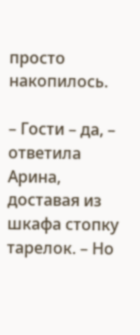просто накопилось.

– Гости – да, – ответила Арина, доставая из шкафа стопку тарелок. – Но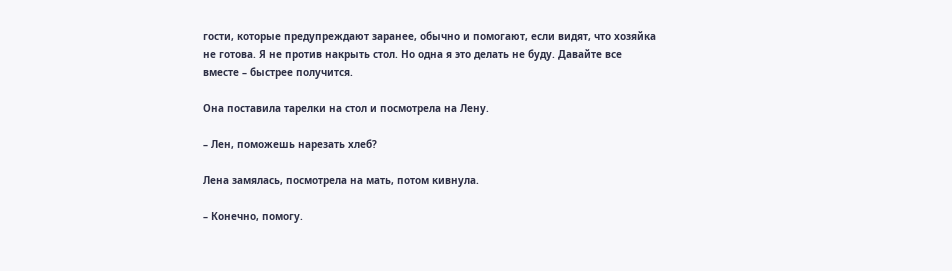гости, которые предупреждают заранее, обычно и помогают, если видят, что хозяйка не готова. Я не против накрыть стол. Но одна я это делать не буду. Давайте все вместе – быстрее получится.

Она поставила тарелки на стол и посмотрела на Лену.

– Лен, поможешь нарезать хлеб?

Лена замялась, посмотрела на мать, потом кивнула.

– Конечно, помогу.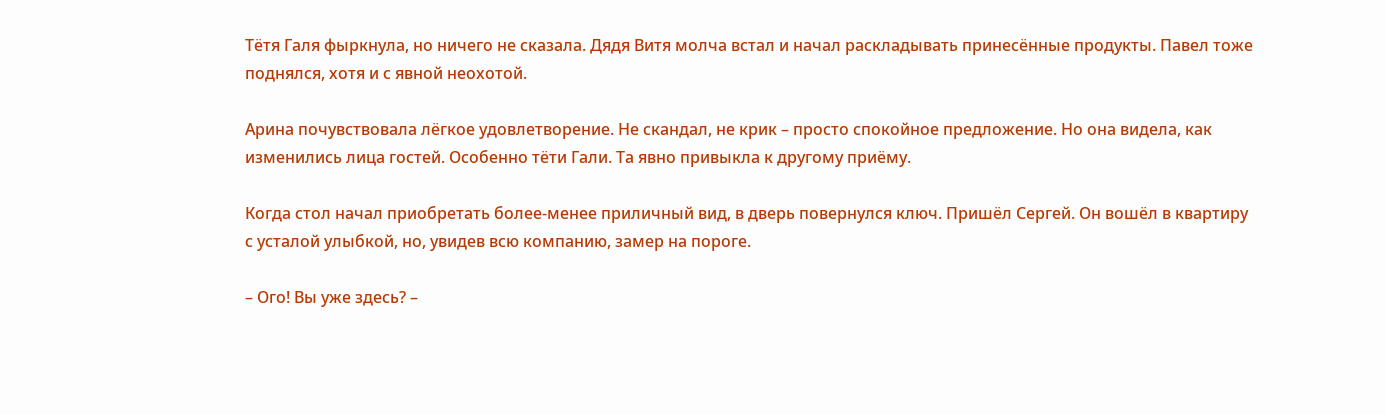Тётя Галя фыркнула, но ничего не сказала. Дядя Витя молча встал и начал раскладывать принесённые продукты. Павел тоже поднялся, хотя и с явной неохотой.

Арина почувствовала лёгкое удовлетворение. Не скандал, не крик – просто спокойное предложение. Но она видела, как изменились лица гостей. Особенно тёти Гали. Та явно привыкла к другому приёму.

Когда стол начал приобретать более-менее приличный вид, в дверь повернулся ключ. Пришёл Сергей. Он вошёл в квартиру с усталой улыбкой, но, увидев всю компанию, замер на пороге.

– Ого! Вы уже здесь? –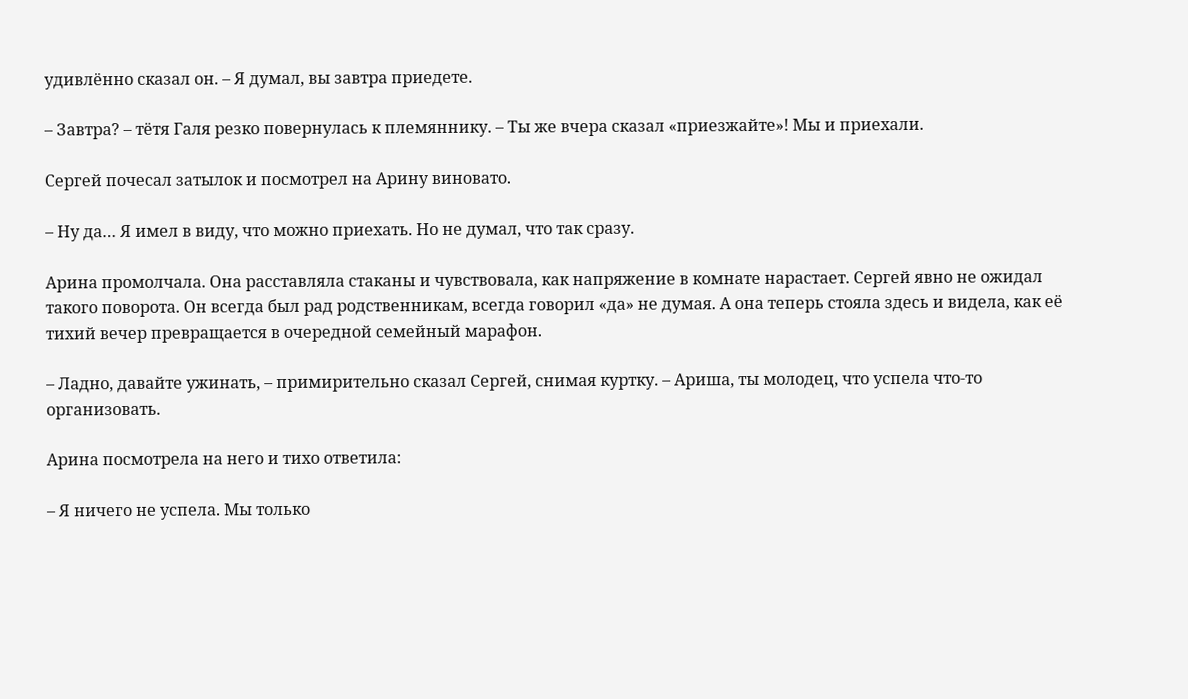удивлённо сказал он. – Я думал, вы завтра приедете.

– Завтра? – тётя Галя резко повернулась к племяннику. – Ты же вчера сказал «приезжайте»! Мы и приехали.

Сергей почесал затылок и посмотрел на Арину виновато.

– Ну да… Я имел в виду, что можно приехать. Но не думал, что так сразу.

Арина промолчала. Она расставляла стаканы и чувствовала, как напряжение в комнате нарастает. Сергей явно не ожидал такого поворота. Он всегда был рад родственникам, всегда говорил «да» не думая. А она теперь стояла здесь и видела, как её тихий вечер превращается в очередной семейный марафон.

– Ладно, давайте ужинать, – примирительно сказал Сергей, снимая куртку. – Ариша, ты молодец, что успела что-то организовать.

Арина посмотрела на него и тихо ответила:

– Я ничего не успела. Мы только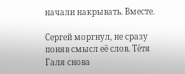начали накрывать. Вместе.

Сергей моргнул, не сразу поняв смысл её слов. Тётя Галя снова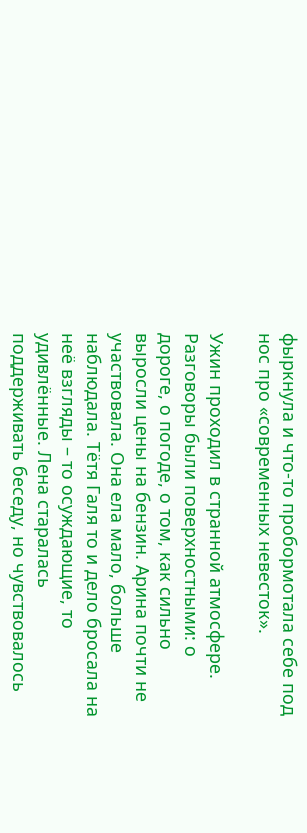фыркнула и что-то пробормотала себе под нос про «современных невесток».

Ужин проходил в странной атмосфере. Разговоры были поверхностными: о дороге, о погоде, о том, как сильно выросли цены на бензин. Арина почти не участвовала. Она ела мало, больше наблюдала. Тётя Галя то и дело бросала на неё взгляды – то осуждающие, то удивлённые. Лена старалась поддерживать беседу, но чувствовалось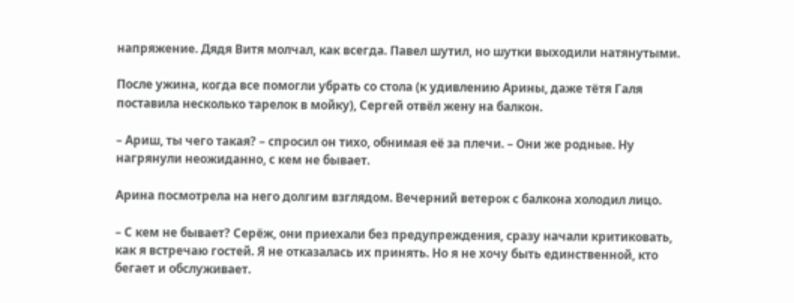напряжение. Дядя Витя молчал, как всегда. Павел шутил, но шутки выходили натянутыми.

После ужина, когда все помогли убрать со стола (к удивлению Арины, даже тётя Галя поставила несколько тарелок в мойку), Сергей отвёл жену на балкон.

– Ариш, ты чего такая? – спросил он тихо, обнимая её за плечи. – Они же родные. Ну нагрянули неожиданно, с кем не бывает.

Арина посмотрела на него долгим взглядом. Вечерний ветерок с балкона холодил лицо.

– С кем не бывает? Серёж, они приехали без предупреждения, сразу начали критиковать, как я встречаю гостей. Я не отказалась их принять. Но я не хочу быть единственной, кто бегает и обслуживает.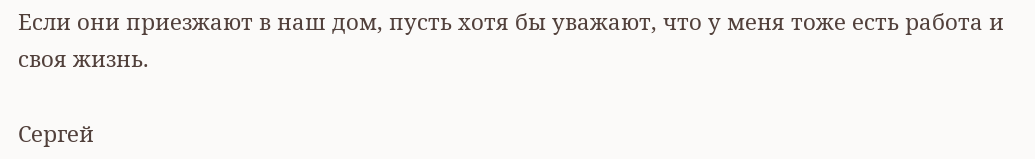Если они приезжают в наш дом, пусть хотя бы уважают, что у меня тоже есть работа и своя жизнь.

Сергей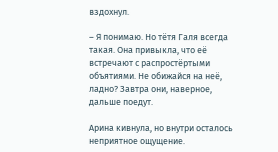вздохнул.

– Я понимаю. Но тётя Галя всегда такая. Она привыкла, что её встречают с распростёртыми объятиями. Не обижайся на неё, ладно? Завтра они, наверное, дальше поедут.

Арина кивнула, но внутри осталось неприятное ощущение.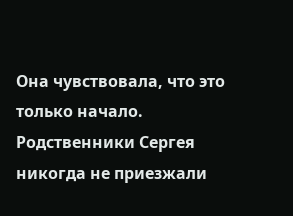Она чувствовала, что это только начало. Родственники Сергея никогда не приезжали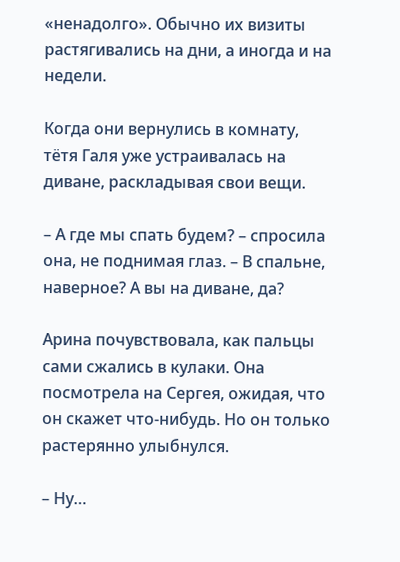«ненадолго». Обычно их визиты растягивались на дни, а иногда и на недели.

Когда они вернулись в комнату, тётя Галя уже устраивалась на диване, раскладывая свои вещи.

– А где мы спать будем? – спросила она, не поднимая глаз. – В спальне, наверное? А вы на диване, да?

Арина почувствовала, как пальцы сами сжались в кулаки. Она посмотрела на Сергея, ожидая, что он скажет что-нибудь. Но он только растерянно улыбнулся.

– Ну…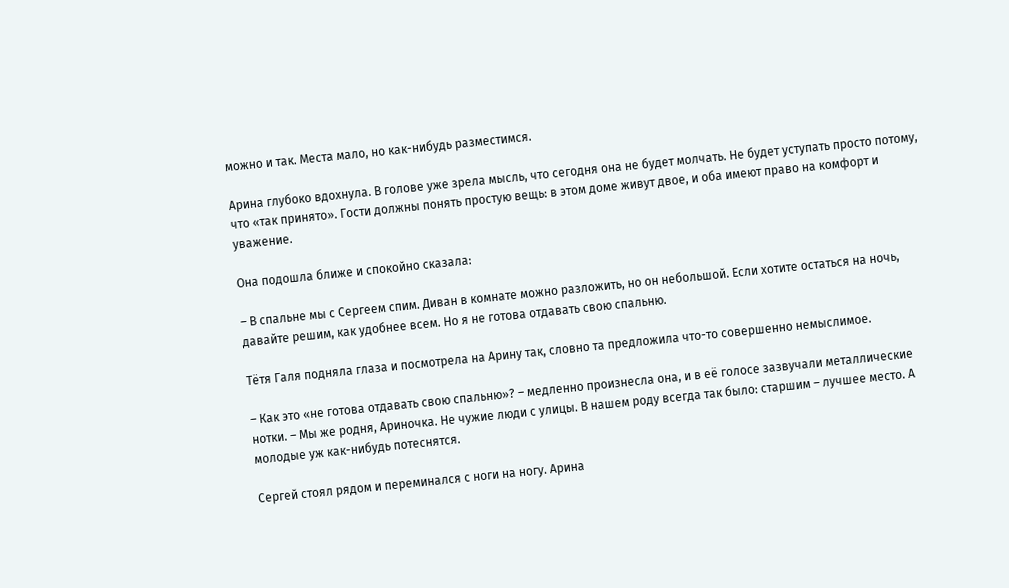можно и так. Места мало, но как-нибудь разместимся.

Арина глубоко вдохнула. В голове уже зрела мысль, что сегодня она не будет молчать. Не будет уступать просто потому, что «так принято». Гости должны понять простую вещь: в этом доме живут двое, и оба имеют право на комфорт и уважение.

Она подошла ближе и спокойно сказала:

– В спальне мы с Сергеем спим. Диван в комнате можно разложить, но он небольшой. Если хотите остаться на ночь, давайте решим, как удобнее всем. Но я не готова отдавать свою спальню.

Тётя Галя подняла глаза и посмотрела на Арину так, словно та предложила что-то совершенно немыслимое.

– Как это «не готова отдавать свою спальню»? – медленно произнесла она, и в её голосе зазвучали металлические нотки. – Мы же родня, Ариночка. Не чужие люди с улицы. В нашем роду всегда так было: старшим – лучшее место. А молодые уж как-нибудь потеснятся.

Сергей стоял рядом и переминался с ноги на ногу. Арина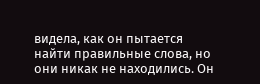видела, как он пытается найти правильные слова, но они никак не находились. Он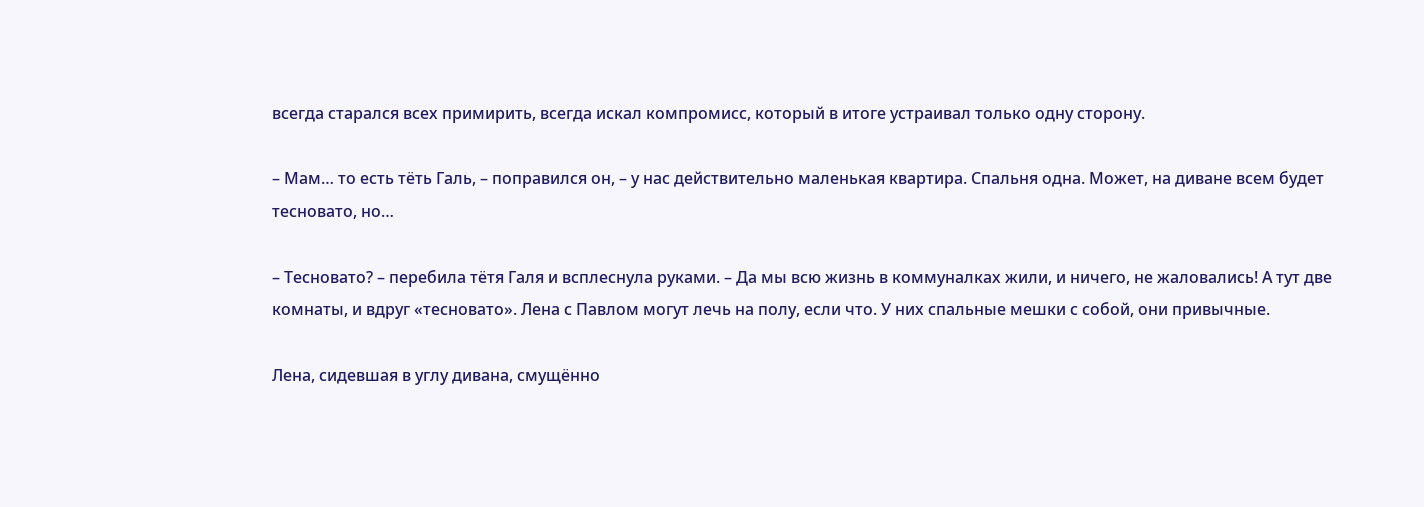всегда старался всех примирить, всегда искал компромисс, который в итоге устраивал только одну сторону.

– Мам… то есть тёть Галь, – поправился он, – у нас действительно маленькая квартира. Спальня одна. Может, на диване всем будет тесновато, но…

– Тесновато? – перебила тётя Галя и всплеснула руками. – Да мы всю жизнь в коммуналках жили, и ничего, не жаловались! А тут две комнаты, и вдруг «тесновато». Лена с Павлом могут лечь на полу, если что. У них спальные мешки с собой, они привычные.

Лена, сидевшая в углу дивана, смущённо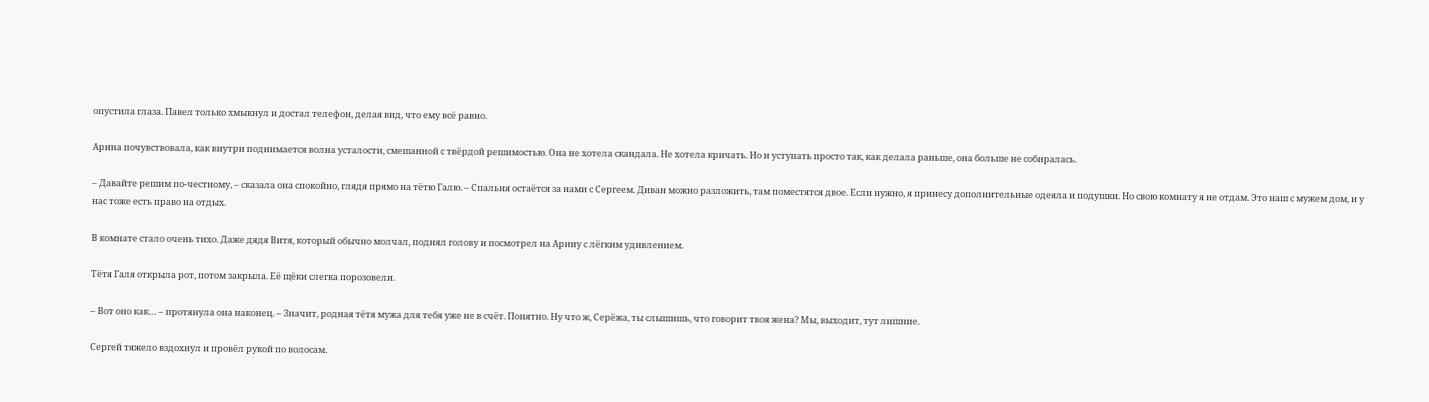опустила глаза. Павел только хмыкнул и достал телефон, делая вид, что ему всё равно.

Арина почувствовала, как внутри поднимается волна усталости, смешанной с твёрдой решимостью. Она не хотела скандала. Не хотела кричать. Но и уступать просто так, как делала раньше, она больше не собиралась.

– Давайте решим по-честному, – сказала она спокойно, глядя прямо на тётю Галю. – Спальня остаётся за нами с Сергеем. Диван можно разложить, там поместятся двое. Если нужно, я принесу дополнительные одеяла и подушки. Но свою комнату я не отдам. Это наш с мужем дом, и у нас тоже есть право на отдых.

В комнате стало очень тихо. Даже дядя Витя, который обычно молчал, поднял голову и посмотрел на Арину с лёгким удивлением.

Тётя Галя открыла рот, потом закрыла. Её щёки слегка порозовели.

– Вот оно как… – протянула она наконец. – Значит, родная тётя мужа для тебя уже не в счёт. Понятно. Ну что ж, Серёжа, ты слышишь, что говорит твоя жена? Мы, выходит, тут лишние.

Сергей тяжело вздохнул и провёл рукой по волосам.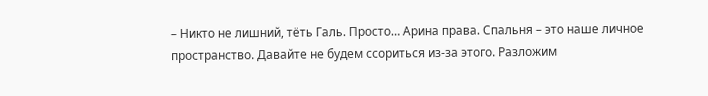– Никто не лишний, тёть Галь. Просто… Арина права. Спальня – это наше личное пространство. Давайте не будем ссориться из-за этого. Разложим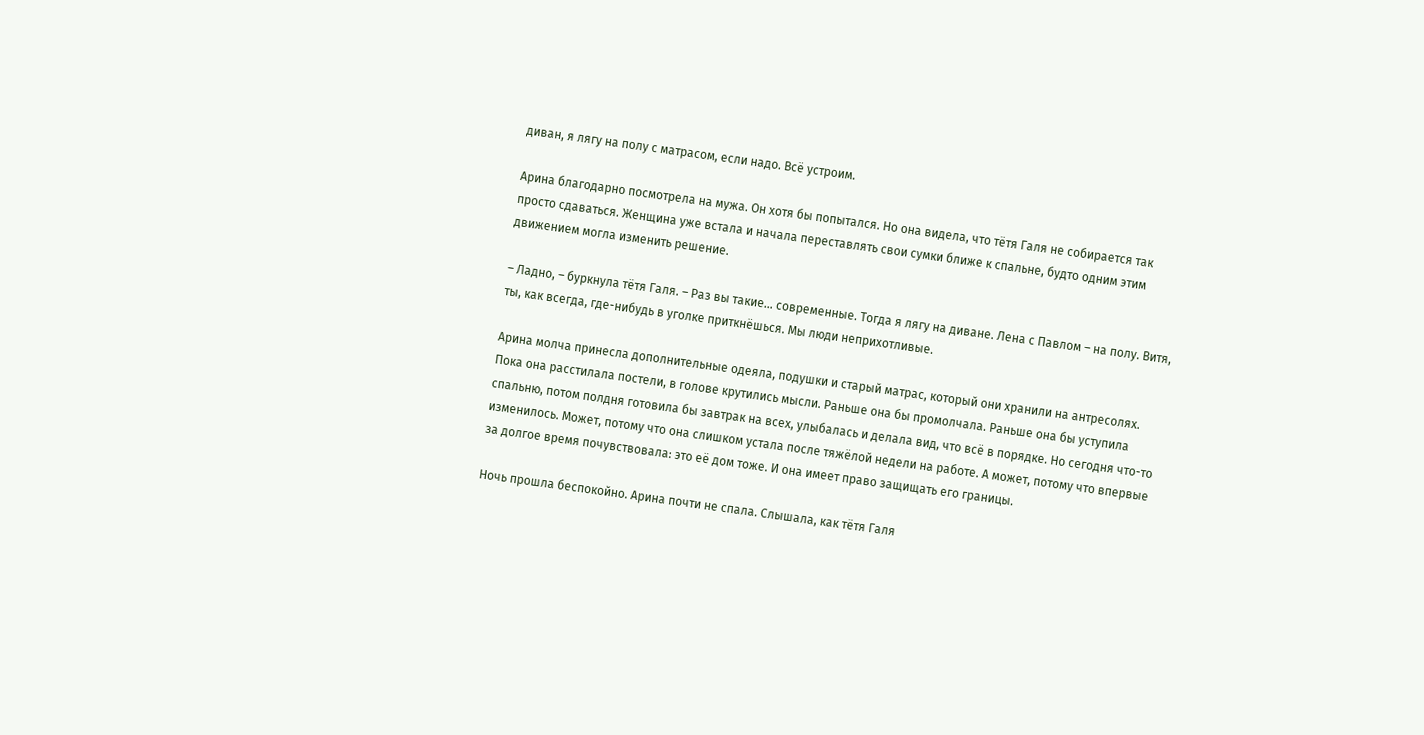диван, я лягу на полу с матрасом, если надо. Всё устроим.

Арина благодарно посмотрела на мужа. Он хотя бы попытался. Но она видела, что тётя Галя не собирается так просто сдаваться. Женщина уже встала и начала переставлять свои сумки ближе к спальне, будто одним этим движением могла изменить решение.

– Ладно, – буркнула тётя Галя. – Раз вы такие… современные. Тогда я лягу на диване. Лена с Павлом – на полу. Витя, ты, как всегда, где-нибудь в уголке приткнёшься. Мы люди неприхотливые.

Арина молча принесла дополнительные одеяла, подушки и старый матрас, который они хранили на антресолях. Пока она расстилала постели, в голове крутились мысли. Раньше она бы промолчала. Раньше она бы уступила спальню, потом полдня готовила бы завтрак на всех, улыбалась и делала вид, что всё в порядке. Но сегодня что-то изменилось. Может, потому что она слишком устала после тяжёлой недели на работе. А может, потому что впервые за долгое время почувствовала: это её дом тоже. И она имеет право защищать его границы.

Ночь прошла беспокойно. Арина почти не спала. Слышала, как тётя Галя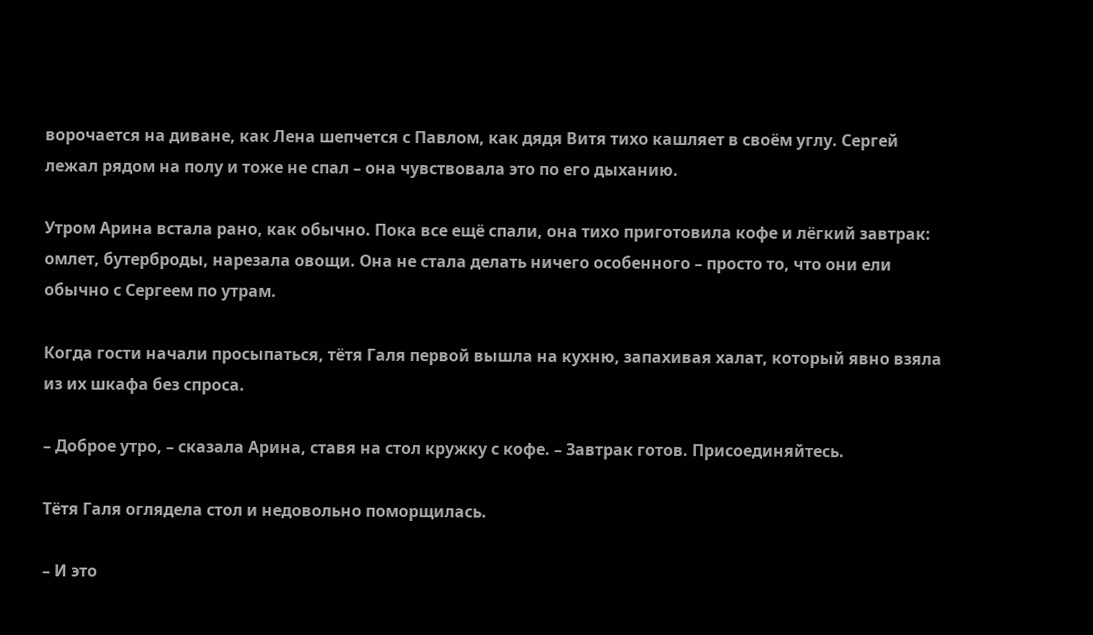ворочается на диване, как Лена шепчется с Павлом, как дядя Витя тихо кашляет в своём углу. Сергей лежал рядом на полу и тоже не спал – она чувствовала это по его дыханию.

Утром Арина встала рано, как обычно. Пока все ещё спали, она тихо приготовила кофе и лёгкий завтрак: омлет, бутерброды, нарезала овощи. Она не стала делать ничего особенного – просто то, что они ели обычно с Сергеем по утрам.

Когда гости начали просыпаться, тётя Галя первой вышла на кухню, запахивая халат, который явно взяла из их шкафа без спроса.

– Доброе утро, – сказала Арина, ставя на стол кружку с кофе. – Завтрак готов. Присоединяйтесь.

Тётя Галя оглядела стол и недовольно поморщилась.

– И это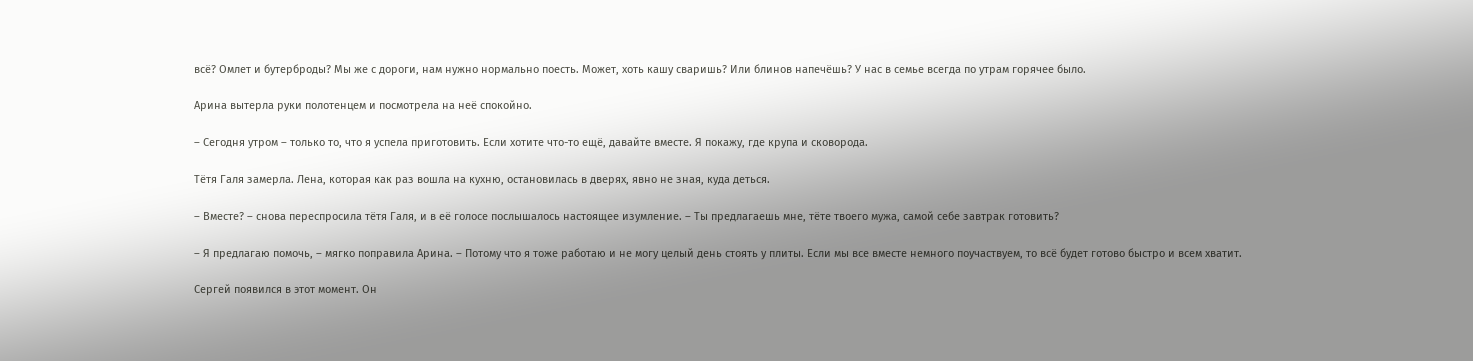всё? Омлет и бутерброды? Мы же с дороги, нам нужно нормально поесть. Может, хоть кашу сваришь? Или блинов напечёшь? У нас в семье всегда по утрам горячее было.

Арина вытерла руки полотенцем и посмотрела на неё спокойно.

– Сегодня утром – только то, что я успела приготовить. Если хотите что-то ещё, давайте вместе. Я покажу, где крупа и сковорода.

Тётя Галя замерла. Лена, которая как раз вошла на кухню, остановилась в дверях, явно не зная, куда деться.

– Вместе? – снова переспросила тётя Галя, и в её голосе послышалось настоящее изумление. – Ты предлагаешь мне, тёте твоего мужа, самой себе завтрак готовить?

– Я предлагаю помочь, – мягко поправила Арина. – Потому что я тоже работаю и не могу целый день стоять у плиты. Если мы все вместе немного поучаствуем, то всё будет готово быстро и всем хватит.

Сергей появился в этот момент. Он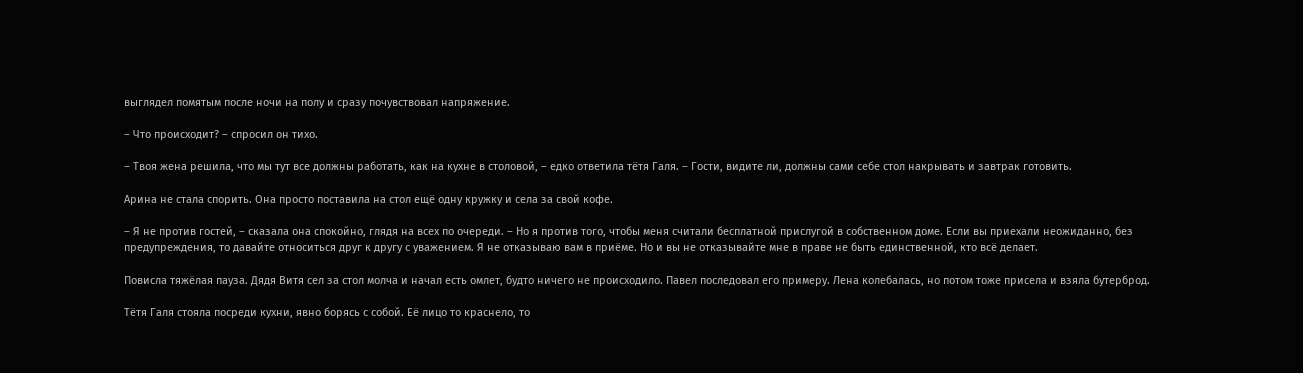выглядел помятым после ночи на полу и сразу почувствовал напряжение.

– Что происходит? – спросил он тихо.

– Твоя жена решила, что мы тут все должны работать, как на кухне в столовой, – едко ответила тётя Галя. – Гости, видите ли, должны сами себе стол накрывать и завтрак готовить.

Арина не стала спорить. Она просто поставила на стол ещё одну кружку и села за свой кофе.

– Я не против гостей, – сказала она спокойно, глядя на всех по очереди. – Но я против того, чтобы меня считали бесплатной прислугой в собственном доме. Если вы приехали неожиданно, без предупреждения, то давайте относиться друг к другу с уважением. Я не отказываю вам в приёме. Но и вы не отказывайте мне в праве не быть единственной, кто всё делает.

Повисла тяжёлая пауза. Дядя Витя сел за стол молча и начал есть омлет, будто ничего не происходило. Павел последовал его примеру. Лена колебалась, но потом тоже присела и взяла бутерброд.

Тётя Галя стояла посреди кухни, явно борясь с собой. Её лицо то краснело, то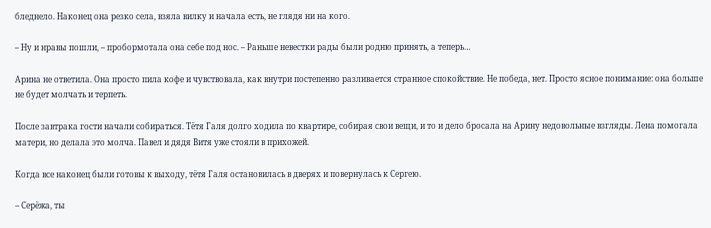бледнело. Наконец она резко села, взяла вилку и начала есть, не глядя ни на кого.

– Ну и нравы пошли, – пробормотала она себе под нос. – Раньше невестки рады были родню принять, а теперь…

Арина не ответила. Она просто пила кофе и чувствовала, как внутри постепенно разливается странное спокойствие. Не победа, нет. Просто ясное понимание: она больше не будет молчать и терпеть.

После завтрака гости начали собираться. Тётя Галя долго ходила по квартире, собирая свои вещи, и то и дело бросала на Арину недовольные взгляды. Лена помогала матери, но делала это молча. Павел и дядя Витя уже стояли в прихожей.

Когда все наконец были готовы к выходу, тётя Галя остановилась в дверях и повернулась к Сергею.

– Серёжа, ты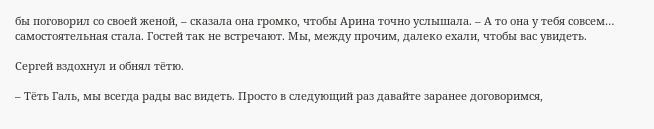бы поговорил со своей женой, – сказала она громко, чтобы Арина точно услышала. – А то она у тебя совсем… самостоятельная стала. Гостей так не встречают. Мы, между прочим, далеко ехали, чтобы вас увидеть.

Сергей вздохнул и обнял тётю.

– Тёть Галь, мы всегда рады вас видеть. Просто в следующий раз давайте заранее договоримся,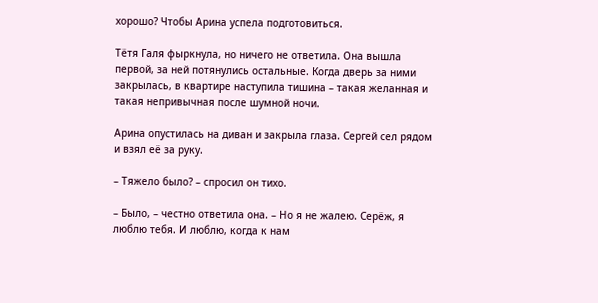хорошо? Чтобы Арина успела подготовиться.

Тётя Галя фыркнула, но ничего не ответила. Она вышла первой, за ней потянулись остальные. Когда дверь за ними закрылась, в квартире наступила тишина – такая желанная и такая непривычная после шумной ночи.

Арина опустилась на диван и закрыла глаза. Сергей сел рядом и взял её за руку.

– Тяжело было? – спросил он тихо.

– Было, – честно ответила она. – Но я не жалею. Серёж, я люблю тебя. И люблю, когда к нам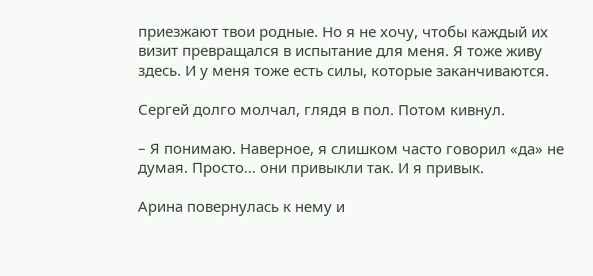приезжают твои родные. Но я не хочу, чтобы каждый их визит превращался в испытание для меня. Я тоже живу здесь. И у меня тоже есть силы, которые заканчиваются.

Сергей долго молчал, глядя в пол. Потом кивнул.

– Я понимаю. Наверное, я слишком часто говорил «да» не думая. Просто… они привыкли так. И я привык.

Арина повернулась к нему и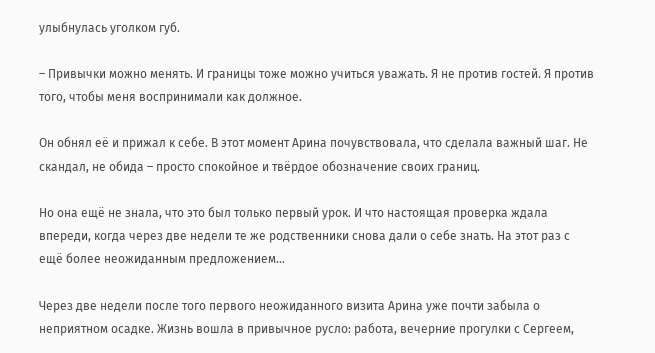улыбнулась уголком губ.

– Привычки можно менять. И границы тоже можно учиться уважать. Я не против гостей. Я против того, чтобы меня воспринимали как должное.

Он обнял её и прижал к себе. В этот момент Арина почувствовала, что сделала важный шаг. Не скандал, не обида – просто спокойное и твёрдое обозначение своих границ.

Но она ещё не знала, что это был только первый урок. И что настоящая проверка ждала впереди, когда через две недели те же родственники снова дали о себе знать. На этот раз с ещё более неожиданным предложением…

Через две недели после того первого неожиданного визита Арина уже почти забыла о неприятном осадке. Жизнь вошла в привычное русло: работа, вечерние прогулки с Сергеем,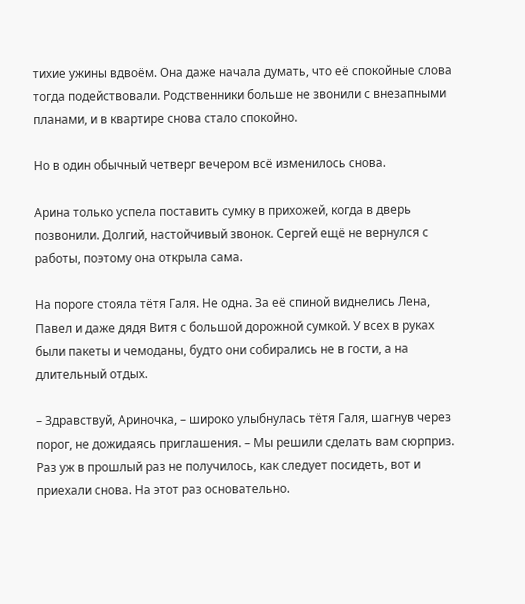тихие ужины вдвоём. Она даже начала думать, что её спокойные слова тогда подействовали. Родственники больше не звонили с внезапными планами, и в квартире снова стало спокойно.

Но в один обычный четверг вечером всё изменилось снова.

Арина только успела поставить сумку в прихожей, когда в дверь позвонили. Долгий, настойчивый звонок. Сергей ещё не вернулся с работы, поэтому она открыла сама.

На пороге стояла тётя Галя. Не одна. За её спиной виднелись Лена, Павел и даже дядя Витя с большой дорожной сумкой. У всех в руках были пакеты и чемоданы, будто они собирались не в гости, а на длительный отдых.

– Здравствуй, Ариночка, – широко улыбнулась тётя Галя, шагнув через порог, не дожидаясь приглашения. – Мы решили сделать вам сюрприз. Раз уж в прошлый раз не получилось, как следует посидеть, вот и приехали снова. На этот раз основательно.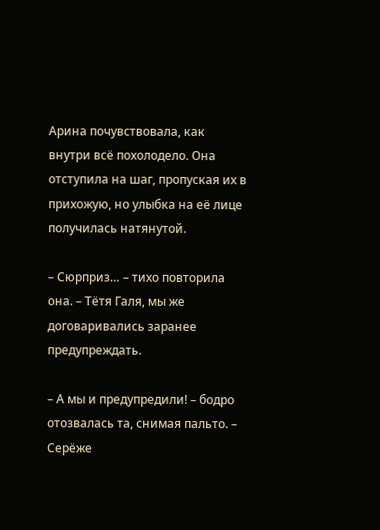Арина почувствовала, как внутри всё похолодело. Она отступила на шаг, пропуская их в прихожую, но улыбка на её лице получилась натянутой.

– Сюрприз… – тихо повторила она. – Тётя Галя, мы же договаривались заранее предупреждать.

– А мы и предупредили! – бодро отозвалась та, снимая пальто. – Серёже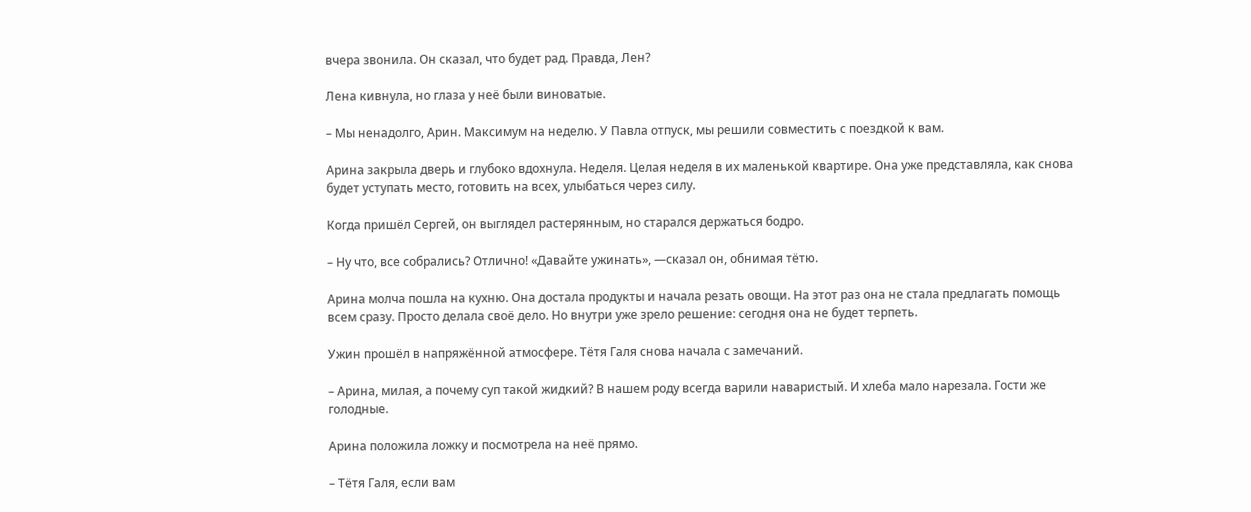вчера звонила. Он сказал, что будет рад. Правда, Лен?

Лена кивнула, но глаза у неё были виноватые.

– Мы ненадолго, Арин. Максимум на неделю. У Павла отпуск, мы решили совместить с поездкой к вам.

Арина закрыла дверь и глубоко вдохнула. Неделя. Целая неделя в их маленькой квартире. Она уже представляла, как снова будет уступать место, готовить на всех, улыбаться через силу.

Когда пришёл Сергей, он выглядел растерянным, но старался держаться бодро.

– Ну что, все собрались? Отлично! «Давайте ужинать», —сказал он, обнимая тётю.

Арина молча пошла на кухню. Она достала продукты и начала резать овощи. На этот раз она не стала предлагать помощь всем сразу. Просто делала своё дело. Но внутри уже зрело решение: сегодня она не будет терпеть.

Ужин прошёл в напряжённой атмосфере. Тётя Галя снова начала с замечаний.

– Арина, милая, а почему суп такой жидкий? В нашем роду всегда варили наваристый. И хлеба мало нарезала. Гости же голодные.

Арина положила ложку и посмотрела на неё прямо.

– Тётя Галя, если вам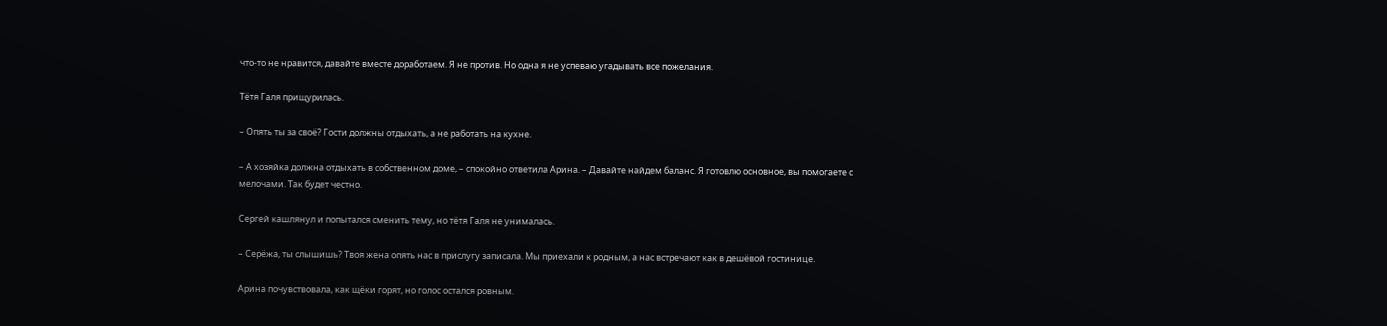что-то не нравится, давайте вместе доработаем. Я не против. Но одна я не успеваю угадывать все пожелания.

Тётя Галя прищурилась.

– Опять ты за своё? Гости должны отдыхать, а не работать на кухне.

– А хозяйка должна отдыхать в собственном доме, – спокойно ответила Арина. – Давайте найдем баланс. Я готовлю основное, вы помогаете с мелочами. Так будет честно.

Сергей кашлянул и попытался сменить тему, но тётя Галя не унималась.

– Серёжа, ты слышишь? Твоя жена опять нас в прислугу записала. Мы приехали к родным, а нас встречают как в дешёвой гостинице.

Арина почувствовала, как щёки горят, но голос остался ровным.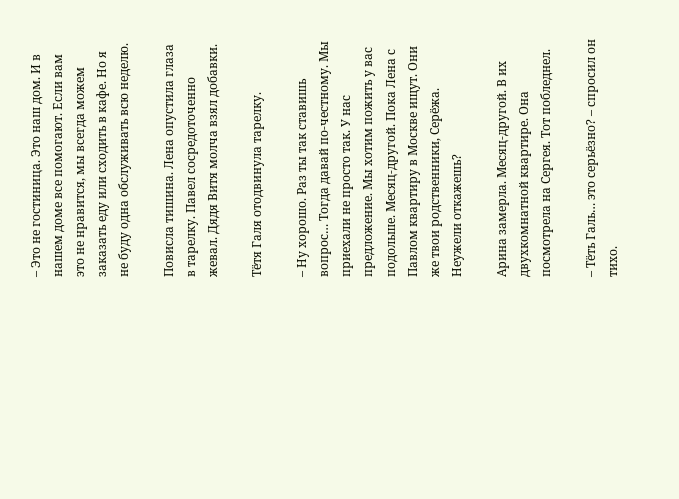– Это не гостиница. Это наш дом. И в нашем доме все помогают. Если вам это не нравится, мы всегда можем заказать еду или сходить в кафе. Но я не буду одна обслуживать всю неделю.

Повисла тишина. Лена опустила глаза в тарелку. Павел сосредоточенно жевал. Дядя Витя молча взял добавки.

Тётя Галя отодвинула тарелку.

– Ну хорошо. Раз ты так ставишь вопрос… Тогда давай по-честному. Мы приехали не просто так. У нас предложение. Мы хотим пожить у вас подольше. Месяц-другой. Пока Лена с Павлом квартиру в Москве ищут. Они же твои родственники, Серёжа. Неужели откажешь?

Арина замерла. Месяц-другой. В их двухкомнатной квартире. Она посмотрела на Сергея. Тот побледнел.

– Тёть Галь… это серьёзно? – спросил он тихо.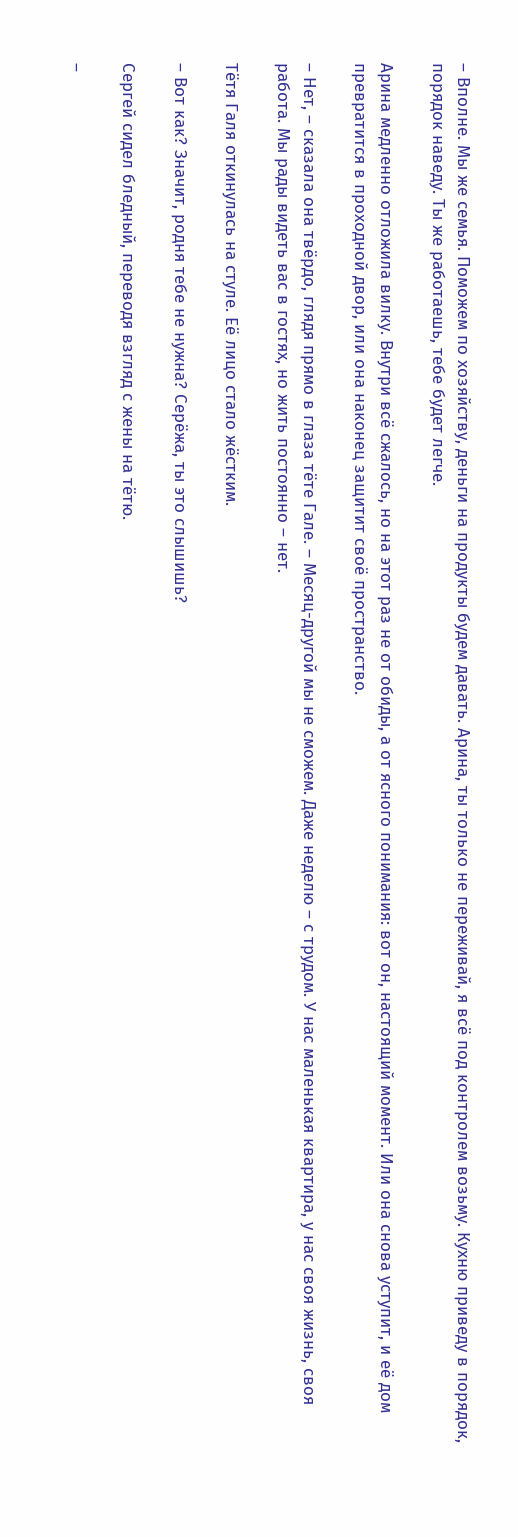– Вполне. Мы же семья. Поможем по хозяйству, деньги на продукты будем давать. Арина, ты только не переживай, я всё под контролем возьму. Кухню приведу в порядок, порядок наведу. Ты же работаешь, тебе будет легче.

Арина медленно отложила вилку. Внутри всё сжалось, но на этот раз не от обиды, а от ясного понимания: вот он, настоящий момент. Или она снова уступит, и её дом превратится в проходной двор, или она наконец защитит своё пространство.

– Нет, – сказала она твёрдо, глядя прямо в глаза тёте Гале. – Месяц-другой мы не сможем. Даже неделю – с трудом. У нас маленькая квартира, у нас своя жизнь, своя работа. Мы рады видеть вас в гостях, но жить постоянно – нет.

Тётя Галя откинулась на стуле. Её лицо стало жёстким.

– Вот как? Значит, родня тебе не нужна? Серёжа, ты это слышишь?

Сергей сидел бледный, переводя взгляд с жены на тётю.

–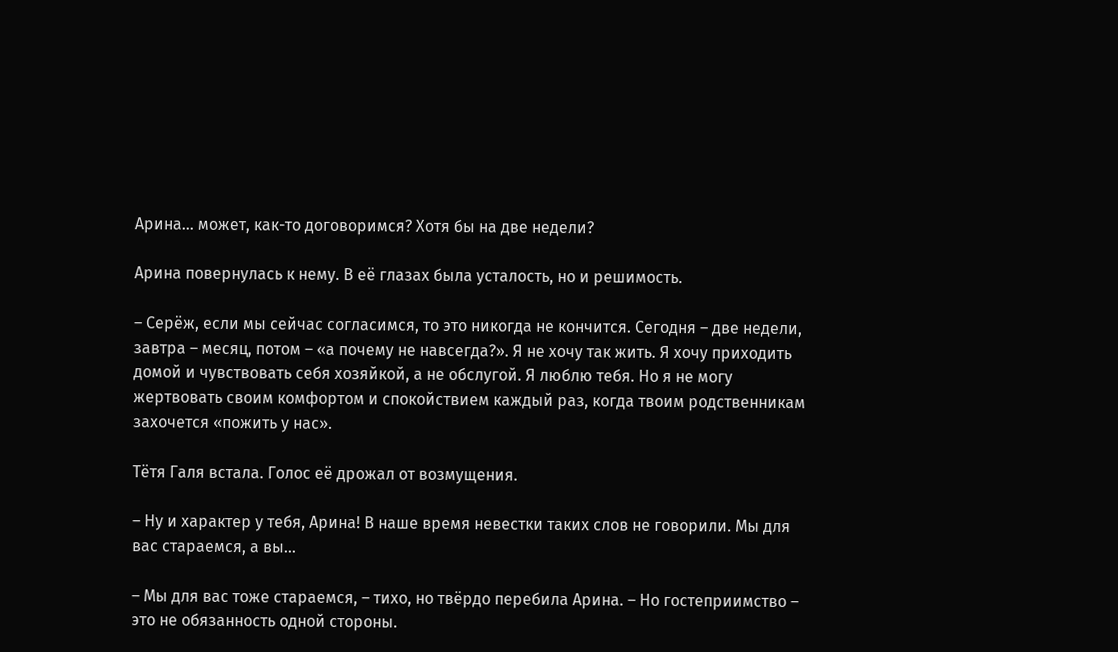Арина… может, как-то договоримся? Хотя бы на две недели?

Арина повернулась к нему. В её глазах была усталость, но и решимость.

– Серёж, если мы сейчас согласимся, то это никогда не кончится. Сегодня – две недели, завтра – месяц, потом – «а почему не навсегда?». Я не хочу так жить. Я хочу приходить домой и чувствовать себя хозяйкой, а не обслугой. Я люблю тебя. Но я не могу жертвовать своим комфортом и спокойствием каждый раз, когда твоим родственникам захочется «пожить у нас».

Тётя Галя встала. Голос её дрожал от возмущения.

– Ну и характер у тебя, Арина! В наше время невестки таких слов не говорили. Мы для вас стараемся, а вы…

– Мы для вас тоже стараемся, – тихо, но твёрдо перебила Арина. – Но гостеприимство – это не обязанность одной стороны.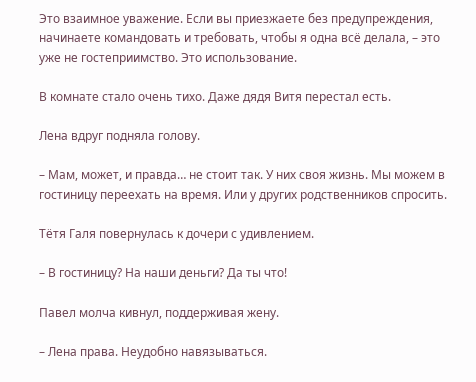Это взаимное уважение. Если вы приезжаете без предупреждения, начинаете командовать и требовать, чтобы я одна всё делала, – это уже не гостеприимство. Это использование.

В комнате стало очень тихо. Даже дядя Витя перестал есть.

Лена вдруг подняла голову.

– Мам, может, и правда… не стоит так. У них своя жизнь. Мы можем в гостиницу переехать на время. Или у других родственников спросить.

Тётя Галя повернулась к дочери с удивлением.

– В гостиницу? На наши деньги? Да ты что!

Павел молча кивнул, поддерживая жену.

– Лена права. Неудобно навязываться.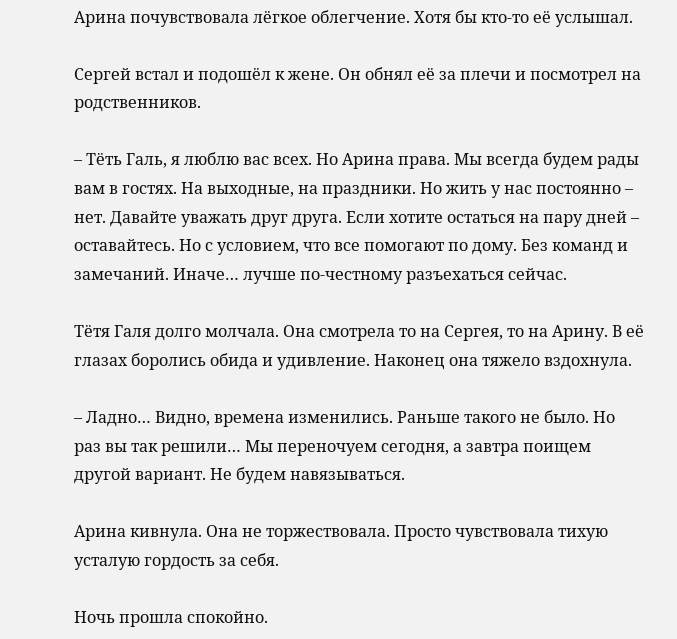Арина почувствовала лёгкое облегчение. Хотя бы кто-то её услышал.

Сергей встал и подошёл к жене. Он обнял её за плечи и посмотрел на родственников.

– Тёть Галь, я люблю вас всех. Но Арина права. Мы всегда будем рады вам в гостях. На выходные, на праздники. Но жить у нас постоянно – нет. Давайте уважать друг друга. Если хотите остаться на пару дней – оставайтесь. Но с условием, что все помогают по дому. Без команд и замечаний. Иначе… лучше по-честному разъехаться сейчас.

Тётя Галя долго молчала. Она смотрела то на Сергея, то на Арину. В её глазах боролись обида и удивление. Наконец она тяжело вздохнула.

– Ладно… Видно, времена изменились. Раньше такого не было. Но раз вы так решили… Мы переночуем сегодня, а завтра поищем другой вариант. Не будем навязываться.

Арина кивнула. Она не торжествовала. Просто чувствовала тихую усталую гордость за себя.

Ночь прошла спокойно.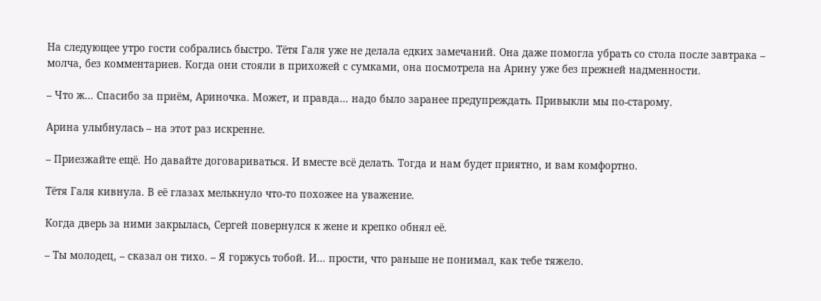На следующее утро гости собрались быстро. Тётя Галя уже не делала едких замечаний. Она даже помогла убрать со стола после завтрака – молча, без комментариев. Когда они стояли в прихожей с сумками, она посмотрела на Арину уже без прежней надменности.

– Что ж… Спасибо за приём, Ариночка. Может, и правда… надо было заранее предупреждать. Привыкли мы по-старому.

Арина улыбнулась – на этот раз искренне.

– Приезжайте ещё. Но давайте договариваться. И вместе всё делать. Тогда и нам будет приятно, и вам комфортно.

Тётя Галя кивнула. В её глазах мелькнуло что-то похожее на уважение.

Когда дверь за ними закрылась, Сергей повернулся к жене и крепко обнял её.

– Ты молодец, – сказал он тихо. – Я горжусь тобой. И… прости, что раньше не понимал, как тебе тяжело.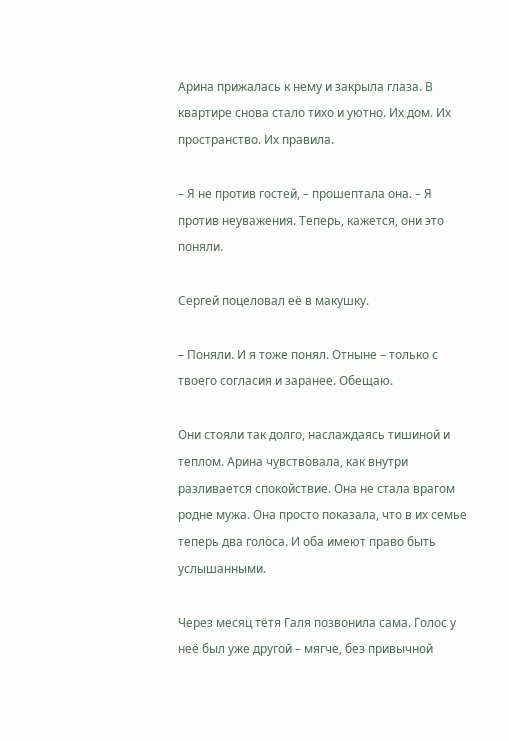Арина прижалась к нему и закрыла глаза. В квартире снова стало тихо и уютно. Их дом. Их пространство. Их правила.

– Я не против гостей, – прошептала она. – Я против неуважения. Теперь, кажется, они это поняли.

Сергей поцеловал её в макушку.

– Поняли. И я тоже понял. Отныне – только с твоего согласия и заранее. Обещаю.

Они стояли так долго, наслаждаясь тишиной и теплом. Арина чувствовала, как внутри разливается спокойствие. Она не стала врагом родне мужа. Она просто показала, что в их семье теперь два голоса. И оба имеют право быть услышанными.

Через месяц тётя Галя позвонила сама. Голос у неё был уже другой – мягче, без привычной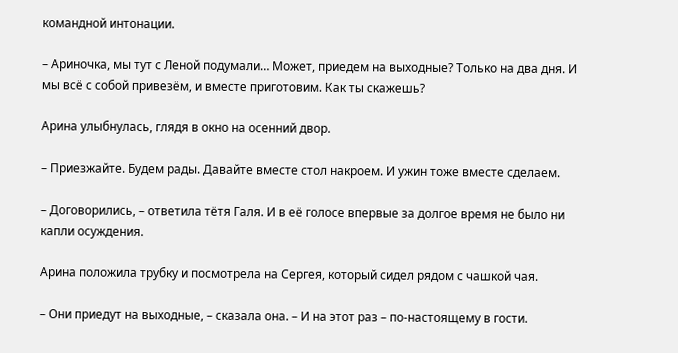командной интонации.

– Ариночка, мы тут с Леной подумали… Может, приедем на выходные? Только на два дня. И мы всё с собой привезём, и вместе приготовим. Как ты скажешь?

Арина улыбнулась, глядя в окно на осенний двор.

– Приезжайте. Будем рады. Давайте вместе стол накроем. И ужин тоже вместе сделаем.

– Договорились, – ответила тётя Галя. И в её голосе впервые за долгое время не было ни капли осуждения.

Арина положила трубку и посмотрела на Сергея, который сидел рядом с чашкой чая.

– Они приедут на выходные, – сказала она. – И на этот раз – по-настоящему в гости.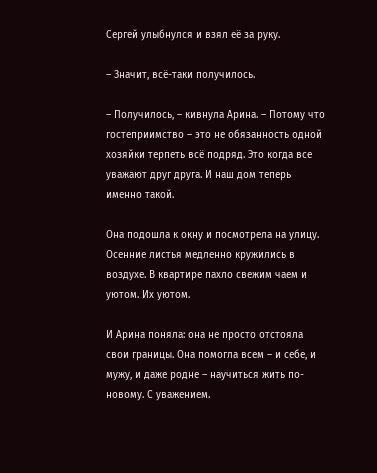Сергей улыбнулся и взял её за руку.

– Значит, всё-таки получилось.

– Получилось, – кивнула Арина. – Потому что гостеприимство – это не обязанность одной хозяйки терпеть всё подряд. Это когда все уважают друг друга. И наш дом теперь именно такой.

Она подошла к окну и посмотрела на улицу. Осенние листья медленно кружились в воздухе. В квартире пахло свежим чаем и уютом. Их уютом.

И Арина поняла: она не просто отстояла свои границы. Она помогла всем – и себе, и мужу, и даже родне – научиться жить по-новому. С уважением.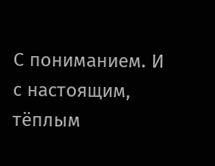С пониманием. И с настоящим, тёплым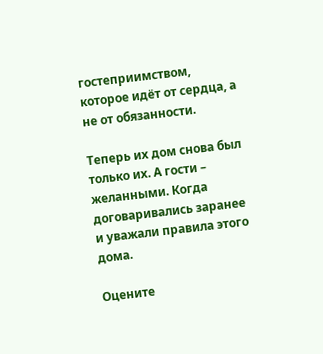гостеприимством, которое идёт от сердца, а не от обязанности.

Теперь их дом снова был только их. А гости – желанными. Когда договаривались заранее и уважали правила этого дома.

Оцените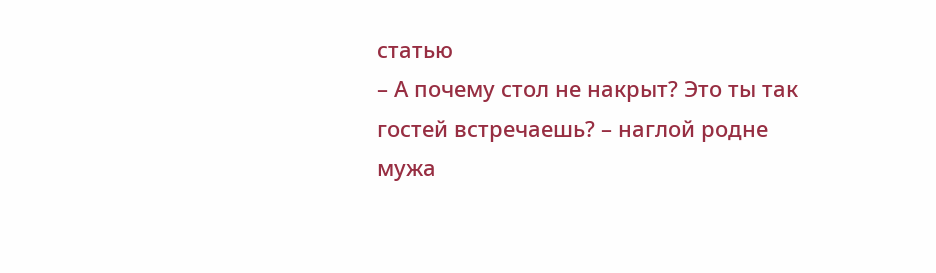статью
– А почему стол не накрыт? Это ты так гостей встречаешь? – наглой родне мужа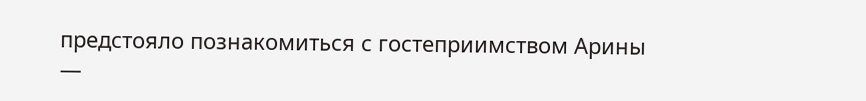предстояло познакомиться с гостеприимством Арины
—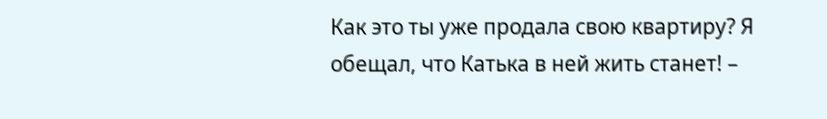Как это ты уже продала свою квартиру? Я обещал, что Катька в ней жить станет! –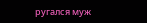ругался муж